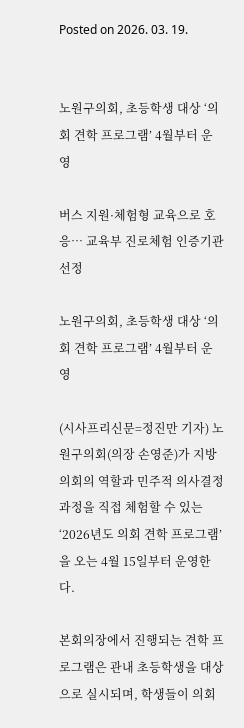Posted on 2026. 03. 19.


노원구의회, 초등학생 대상 ‘의회 견학 프로그램’ 4월부터 운영

버스 지원·체험형 교육으로 호응… 교육부 진로체험 인증기관 선정

노원구의회, 초등학생 대상 ‘의회 견학 프로그램’ 4월부터 운영

(시사프리신문=정진만 기자) 노원구의회(의장 손영준)가 지방의회의 역할과 민주적 의사결정 과정을 직접 체험할 수 있는 ‘2026년도 의회 견학 프로그램’을 오는 4월 15일부터 운영한다.

본회의장에서 진행되는 견학 프로그램은 관내 초등학생을 대상으로 실시되며, 학생들이 의회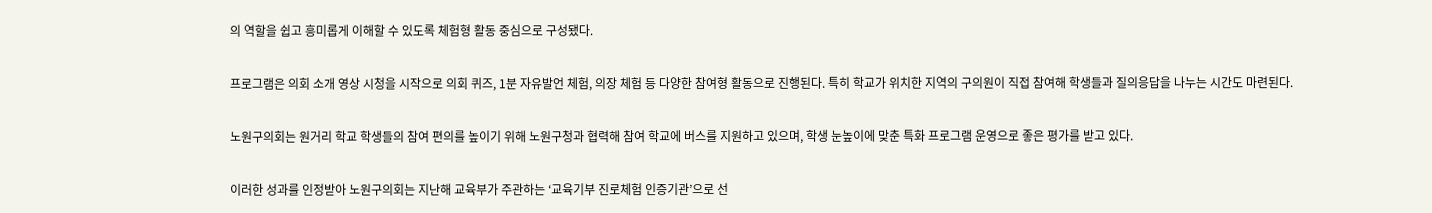의 역할을 쉽고 흥미롭게 이해할 수 있도록 체험형 활동 중심으로 구성됐다.

프로그램은 의회 소개 영상 시청을 시작으로 의회 퀴즈, 1분 자유발언 체험, 의장 체험 등 다양한 참여형 활동으로 진행된다. 특히 학교가 위치한 지역의 구의원이 직접 참여해 학생들과 질의응답을 나누는 시간도 마련된다.

노원구의회는 원거리 학교 학생들의 참여 편의를 높이기 위해 노원구청과 협력해 참여 학교에 버스를 지원하고 있으며, 학생 눈높이에 맞춘 특화 프로그램 운영으로 좋은 평가를 받고 있다.

이러한 성과를 인정받아 노원구의회는 지난해 교육부가 주관하는 ‘교육기부 진로체험 인증기관’으로 선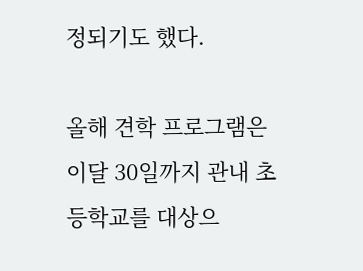정되기도 했다.

올해 견학 프로그램은 이달 30일까지 관내 초등학교를 대상으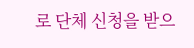로 단체 신청을 받으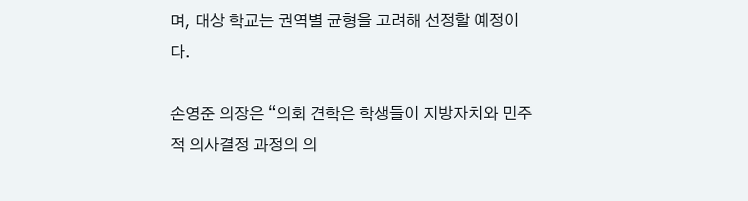며, 대상 학교는 권역별 균형을 고려해 선정할 예정이다.

손영준 의장은 “의회 견학은 학생들이 지방자치와 민주적 의사결정 과정의 의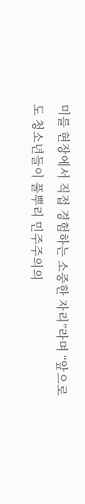미를 현장에서 직접 경험하는 소중한 자리”라며 “앞으로도 청소년들이 풀뿌리 민주주의의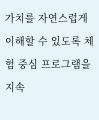가치를 자연스럽게 이해할 수 있도록 체험 중심 프로그램을 지속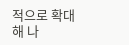적으로 확대해 나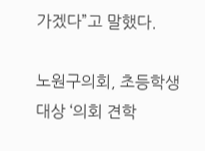가겠다”고 말했다.

노원구의회, 초등학생 대상 ‘의회 견학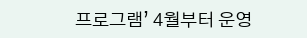프로그램’ 4월부터 운영